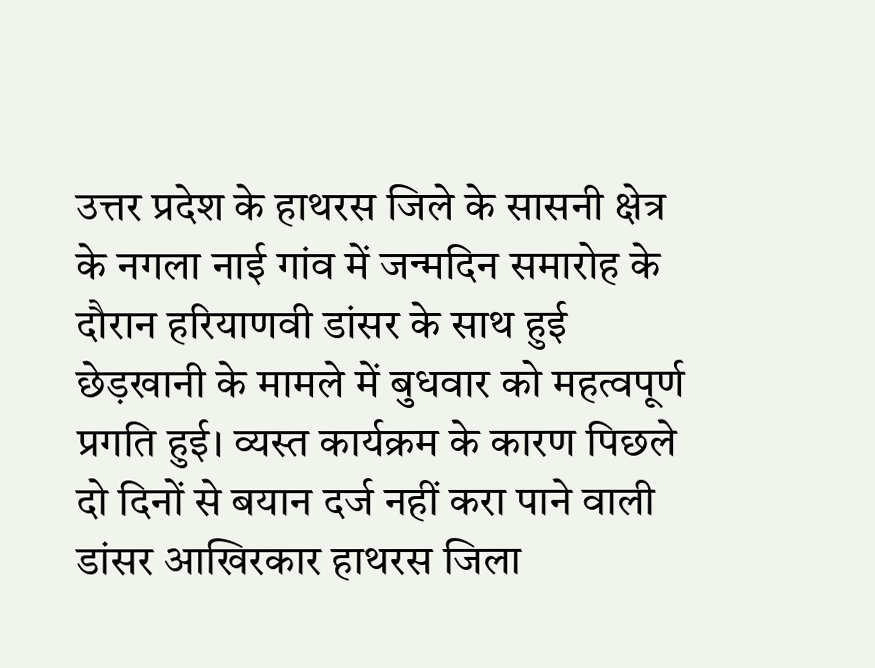उत्तर प्रदेश के हाथरस जिले के सासनी क्षेत्र के नगला नाई गांव में जन्मदिन समारोह के दौरान हरियाणवी डांसर के साथ हुई छेड़खानी के मामले में बुधवार को महत्वपूर्ण प्रगति हुई। व्यस्त कार्यक्रम के कारण पिछले दो दिनों से बयान दर्ज नहीं करा पाने वाली डांसर आखिरकार हाथरस जिला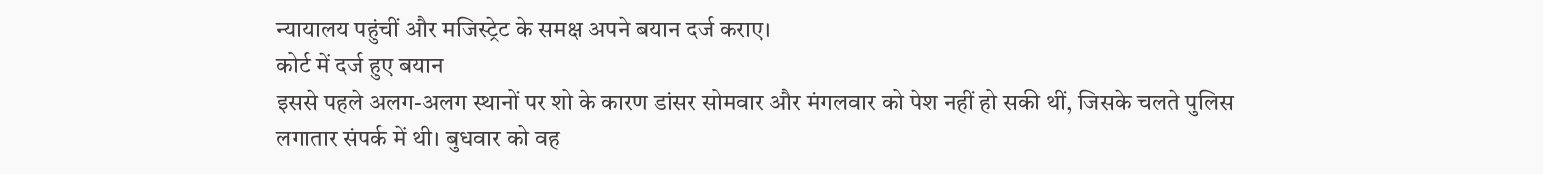न्यायालय पहुंचीं और मजिस्ट्रेट के समक्ष अपने बयान दर्ज कराए।
कोर्ट में दर्ज हुए बयान
इससे पहले अलग-अलग स्थानों पर शो के कारण डांसर सोमवार और मंगलवार को पेश नहीं हो सकी थीं, जिसके चलते पुलिस लगातार संपर्क में थी। बुधवार को वह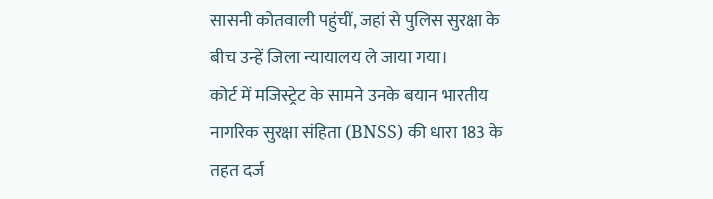सासनी कोतवाली पहुंचीं, जहां से पुलिस सुरक्षा के बीच उन्हें जिला न्यायालय ले जाया गया।
कोर्ट में मजिस्ट्रेट के सामने उनके बयान भारतीय नागरिक सुरक्षा संहिता (BNSS) की धारा 183 के तहत दर्ज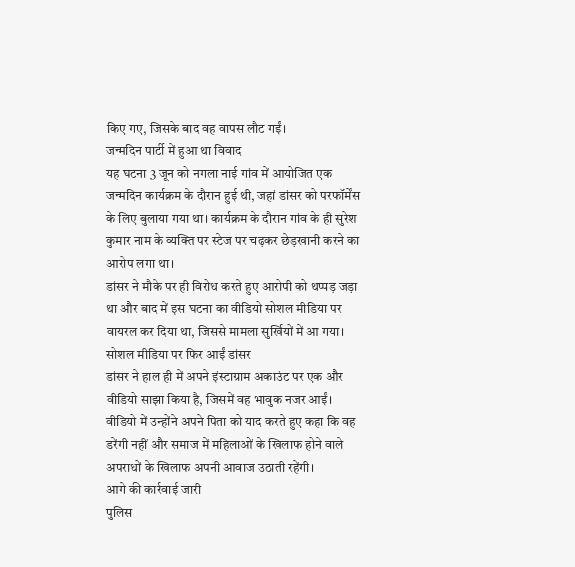किए गए, जिसके बाद वह वापस लौट गईं।
जन्मदिन पार्टी में हुआ था विवाद
यह घटना 3 जून को नगला नाई गांव में आयोजित एक जन्मदिन कार्यक्रम के दौरान हुई थी, जहां डांसर को परफॉर्मेंस के लिए बुलाया गया था। कार्यक्रम के दौरान गांव के ही सुरेश कुमार नाम के व्यक्ति पर स्टेज पर चढ़कर छेड़खानी करने का आरोप लगा था।
डांसर ने मौके पर ही विरोध करते हुए आरोपी को थप्पड़ जड़ा था और बाद में इस घटना का वीडियो सोशल मीडिया पर वायरल कर दिया था, जिससे मामला सुर्खियों में आ गया।
सोशल मीडिया पर फिर आईं डांसर
डांसर ने हाल ही में अपने इंस्टाग्राम अकाउंट पर एक और वीडियो साझा किया है, जिसमें वह भावुक नजर आईं। वीडियो में उन्होंने अपने पिता को याद करते हुए कहा कि वह डरेंगी नहीं और समाज में महिलाओं के खिलाफ होने वाले अपराधों के खिलाफ अपनी आवाज उठाती रहेंगी।
आगे की कार्रवाई जारी
पुलिस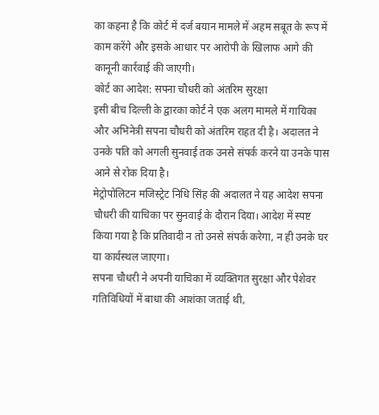का कहना है कि कोर्ट में दर्ज बयान मामले में अहम सबूत के रूप में काम करेंगे और इसके आधार पर आरोपी के खिलाफ आगे की कानूनी कार्रवाई की जाएगी।
कोर्ट का आदेश: सपना चौधरी को अंतरिम सुरक्षा
इसी बीच दिल्ली के द्वारका कोर्ट ने एक अलग मामले में गायिका और अभिनेत्री सपना चौधरी को अंतरिम राहत दी है। अदालत ने उनके पति को अगली सुनवाई तक उनसे संपर्क करने या उनके पास आने से रोक दिया है।
मेट्रोपोलिटन मजिस्ट्रेट निधि सिंह की अदालत ने यह आदेश सपना चौधरी की याचिका पर सुनवाई के दौरान दिया। आदेश में स्पष्ट किया गया है कि प्रतिवादी न तो उनसे संपर्क करेगा, न ही उनके घर या कार्यस्थल जाएगा।
सपना चौधरी ने अपनी याचिका में व्यक्तिगत सुरक्षा और पेशेवर गतिविधियों में बाधा की आशंका जताई थी,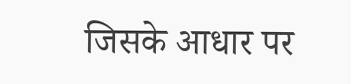जिसके आधार पर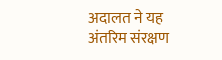अदालत ने यह अंतरिम संरक्षण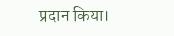प्रदान किया।